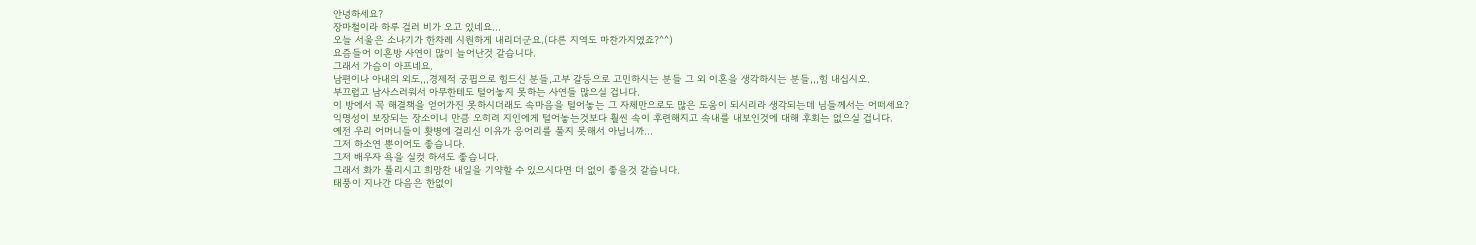안녕하세요?
장마철이라 하루 걸러 비가 오고 있네요...
오늘 서울은 소나기가 한차례 시원하게 내리더군요.(다른 지역도 마찬가지였죠?^^)
요즘들어 이혼방 사연이 많이 늘어난것 같습니다.
그래서 가슴이 아프네요.
남편이나 아내의 외도,,,경제적 궁핍으로 힘드신 분들,고부 갈등으로 고민하시는 분들 그 외 이혼을 생각하시는 분들,,,힘 내십시오.
부끄럽고 남사스러워서 아무한테도 털어놓지 못하는 사연들 많으실 겁니다.
이 방에서 꼭 해결책을 얻어가진 못하시더래도 속마음을 털어놓는 그 자체만으로도 많은 도움이 되시리라 생각되는데 님들께서는 어떠세요?
익명성이 보장되는 장소이니 만큼 오히려 지인에게 털어놓는것보다 훨씬 속이 후련해지고 속내를 내보인것에 대해 후회는 없으실 겁니다.
예전 우리 어머니들이 홧병에 걸리신 이유가 응어리를 풀지 못해서 아닙니까...
그저 하소연 뿐이어도 좋습니다.
그저 배우자 욕을 실컷 하셔도 좋습니다.
그래서 화가 풀리시고 희망찬 내일을 기약할 수 있으시다면 더 없이 좋을것 같습니다.
태풍이 지나간 다음은 한없이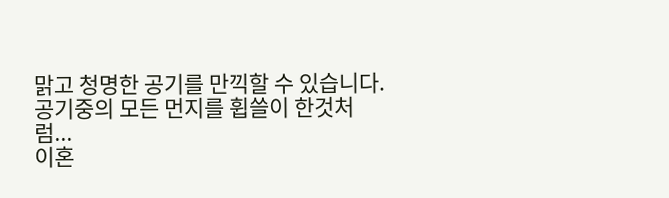맑고 청명한 공기를 만끽할 수 있습니다.
공기중의 모든 먼지를 휩쓸이 한것처럼...
이혼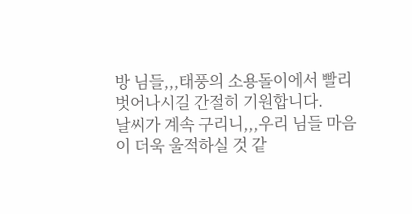방 님들,,,태풍의 소용돌이에서 빨리 벗어나시길 간절히 기원합니다.
날씨가 계속 구리니,,,우리 님들 마음이 더욱 울적하실 것 같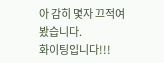아 감히 몇자 끄적여 봤습니다.
화이팅입니다!!!